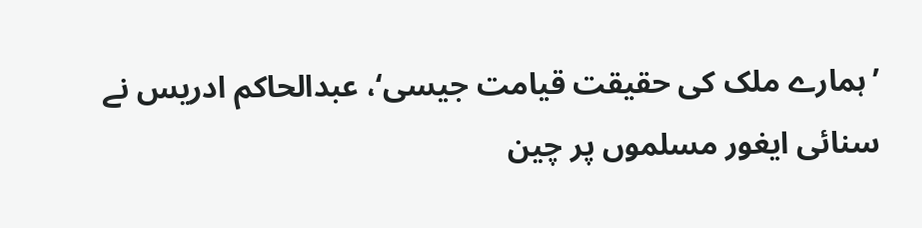’ہمارے ملک کی حقیقت قیامت جیسی‘، عبدالحاکم ادریس نے سنائی ایغور مسلموں پر چین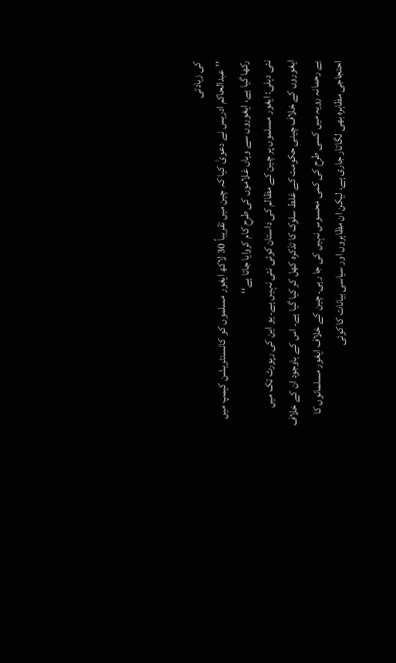کی زیادتی
’’عبدالحاکم ادریس نے دعویٰ کیا کہ چین میں تقریباً 30 لاکھ ایغور مسلموں کو کانسنٹریشن کیمپ میں رکھا گیا ہے، ایغوروں سے وہاں غلاموں کی طرح کام کروایا جاتا ہے‘‘
نئی دہلی: ایغور مسلموں پر چین کے مظالم کی داستان کوئی نئی نہیں ہے۔ یو این کی رپورٹ تک میں ایغوروں کے خلاف چینی حکومت کے غلط سلوک کا تذکرہ کھل کر کیا گیا ہے۔ اس کے باوجود ان کے خلاف بے رحمانہ رویہ میں کسی طرح کی کمی محسوس نہیں کی جا رہی۔ چین کے خلاف ایغور مسلمانوں کا احتجاجی مظاہرہ بھی لگاتار جاری ہے، لیکن ان مظاہروں اور سیاسی بیانات کا کوئی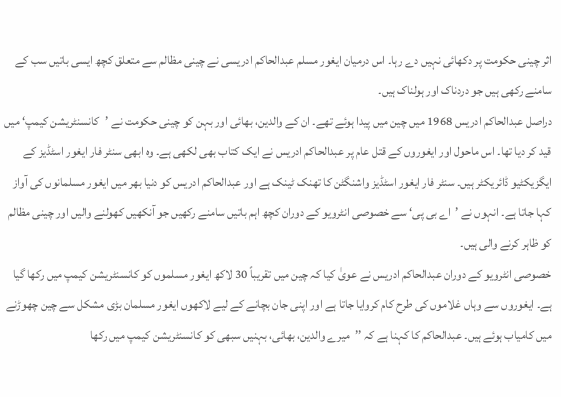اثر چینی حکومت پر دکھائی نہیں دے رہا۔ اس درمیان ایغور مسلم عبدالحاکم ادریسی نے چینی مظالم سے متعلق کچھ ایسی باتیں سب کے سامنے رکھی ہیں جو دردناک اور ہولناک ہیں۔
دراصل عبدالحاکم ادریس 1968 میں چین میں پیدا ہوئے تھے۔ ان کے والدین، بھائی اور بہن کو چینی حکومت نے ’کانسنٹریشن کیمپ‘ میں قید کر دیا تھا۔ اس ماحول اور ایغوروں کے قتل عام پر عبدالحاکم ادریس نے ایک کتاب بھی لکھی ہے۔ وہ ابھی سنٹر فار ایغور اسٹڈیز کے ایگزیکٹیو ڈائریکٹر ہیں۔ سنٹر فار ایغور اسٹڈیز واشنگٹن کا تھنک ٹینک ہے اور عبدالحاکم ادریس کو دنیا بھر میں ایغور مسلمانوں کی آواز کہا جاتا ہے۔ انہوں نے ’اے بی پی‘ سے خصوصی انٹرویو کے دوران کچھ اہم باتیں سامنے رکھیں جو آنکھیں کھولنے والیں اور چینی مظالم کو ظاہر کرنے والی ہیں۔
خصوصی انٹرویو کے دوران عبدالحاکم ادریس نے عویٰ کیا کہ چین میں تقریباً 30 لاکھ ایغور مسلموں کو کانسنٹریشن کیمپ میں رکھا گیا ہے۔ ایغوروں سے وہاں غلاموں کی طرح کام کروایا جاتا ہے اور اپنی جان بچانے کے لیے لاکھوں ایغور مسلمان بڑی مشکل سے چین چھوڑنے میں کامیاب ہوئے ہیں۔ عبدالحاکم کا کہنا ہے کہ ’’میرے والدین، بھائی، بہنیں سبھی کو کانسنٹریشن کیمپ میں رکھا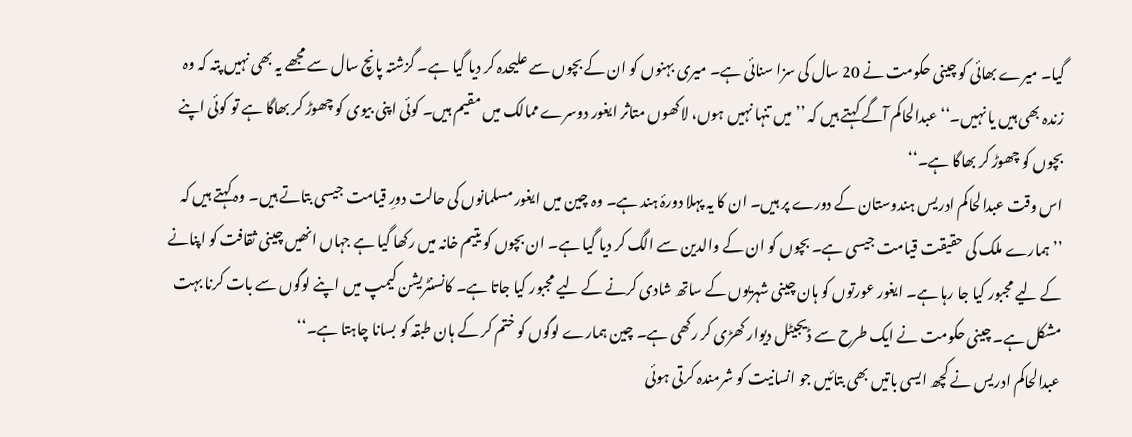گیا۔ میرے بھائی کو چینی حکومت نے 20 سال کی سزا سنائی ہے۔ میری بہنوں کو ان کے بچوں سے علیحدہ کر دیا گیا ہے۔ گزشتہ پانچ سال سے مجھے یہ بھی نہیں پتہ کہ وہ زندہ بھی ہیں یا نہیں۔‘‘ عبدالحاکم آگے کہتے ہیں کہ ’’میں تنہا نہیں ہوں، لاکھوں متاثر ایغور دوسرے ممالک میں مقیم ہیں۔ کوئی اپنی بیوی کو چھوڑ کر بھاگا ہے تو کوئی اپنے بچوں کو چھوڑ کر بھاگا ہے۔‘‘
اس وقت عبدالحاکم ادریس ہندوستان کے دورے پر ہیں۔ ان کا یہ پہلا دورۂ ہند ہے۔ وہ چین میں ایغور مسلمانوں کی حالت دورِ قیامت جیسی بتاتے ہیں۔ وہ کہتے ہیں کہ ’’ہمارے ملک کی حقیقت قیامت جیسی ہے۔ بچوں کو ان کے والدین سے الگ کر دیا گیا ہے۔ ان بچوں کو یتیم خانہ میں رکھا گیا ہے جہاں انھیں چینی ثقافت کو اپنانے کے لیے مجبور کیا جا رہا ہے۔ ایغور عورتوں کو ہان چینی شہریوں کے ساتھ شادی کرنے کے لیے مجبور کیا جاتا ہے۔ کانسنٹریشن کیمپ میں اپنے لوگوں سے بات کرنا بہت مشکل ہے۔ چینی حکومت نے ایک طرح سے ڈیجیٹل دیوار کھڑی کر رکھی ہے۔ چین ہمارے لوگوں کو ختم کر کے ہان طبقہ کو بسانا چاہتا ہے۔‘‘
عبدالحاکم ادریس نے کچھ ایسی باتیں بھی بتائیں جو انسانیت کو شرمندہ کرتی ہوئی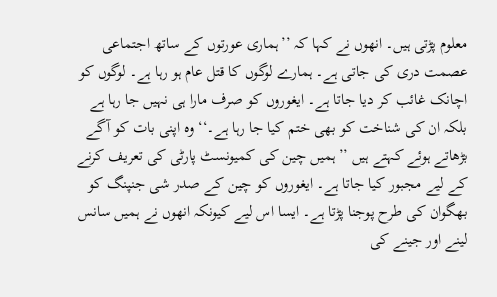معلوم پڑتی ہیں۔ انھوں نے کہا کہ ’’ہماری عورتوں کے ساتھ اجتماعی عصمت دری کی جاتی ہے۔ ہمارے لوگوں کا قتل عام ہو رہا ہے۔ لوگوں کو اچانک غائب کر دیا جاتا ہے۔ ایغوروں کو صرف مارا ہی نہیں جا رہا ہے بلکہ ان کی شناخت کو بھی ختم کیا جا رہا ہے۔‘‘ وہ اپنی بات کو آگے بڑھاتے ہوئے کہتے ہیں ’’ہمیں چین کی کمیونسٹ پارٹی کی تعریف کرنے کے لیے مجبور کیا جاتا ہے۔ ایغوروں کو چین کے صدر شی جنپنگ کو بھگوان کی طرح پوجنا پڑتا ہے۔ ایسا اس لیے کیونکہ انھوں نے ہمیں سانس لینے اور جینے کی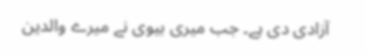آزادی دی ہے۔ جب میری بیوی نے میرے والدین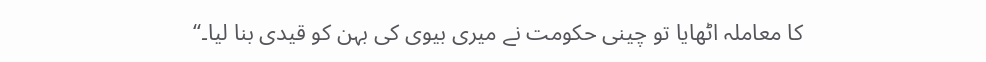کا معاملہ اٹھایا تو چینی حکومت نے میری بیوی کی بہن کو قیدی بنا لیا۔‘‘